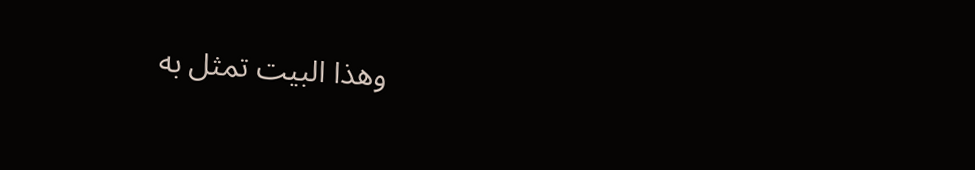وهذا البيت تمثل به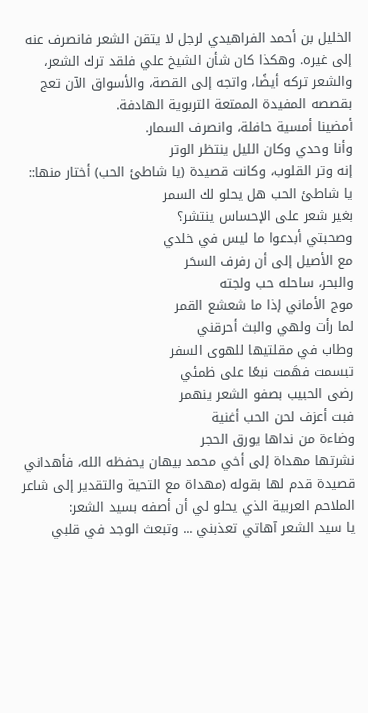الخليل بن أحمد الفراهيدي لرجل لا يتقن الشعر فانصرف عنه إلى غيره. وهكذا كان شأن الشيخ علي فلقد ترك الشعر، والشعر تركه أيضًا، واتجه إلى القصة، والأسواق الآن تعج بقصصه المفيدة الممتعة التربوية الهادفة.
أمضينا أمسية حافلة، وانصرف السمار.
وأنا وحدي وكان الليل ينتظر الوتر
إنه وتر القلوب، وكانت قصيدة (يا شاطئ الحب) أختار منها::
يا شاطئ الحب هل يحلو لك السمر
بغير شعر على الإحساس ينتشر؟
وصحبتي أبدعوا ما ليس في خلدي
مع الأصيل إلى أن رفرف السحَر
والبحر، ساحله حب ولجته
موج الأماني إذا ما شعشع القمر
لما رأت ولهي والبث أحرقني
وطاب في مقلتيها للهوى السفر
تبسمت فهَمت نبعًا على ظمئي
رضى الحبيب بصفو الشعر ينهمر
فبت أعزف لحن الحب أغنية
وضاءة من نداها يورق الحجر
نشرتها مهداة إلى أخي محمد بيهان يحفظه الله، فأهداني قصيدة قدم لها بقوله (مهداة مع التحية والتقدير إلى شاعر الملاحم العربية الذي يحلو لي أن أصفه بسيد الشعر:
يا سيد الشعر آهاتي تعذبني ... وتبعث الوجد في قلبي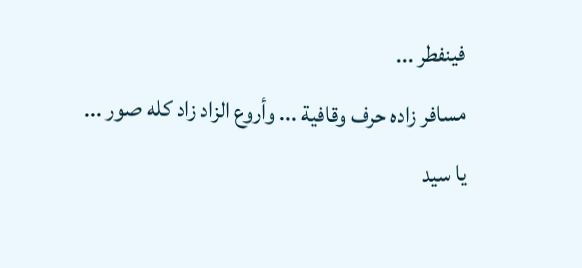فينفطر ...
مسافر زاده حرف وقافية ... وأروع الزاد زاد كله صور ...
يا سيد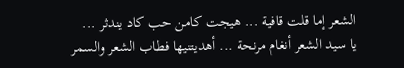الشعر إما قلت قافية ... هيجت كامن حب كاد يندثر ...
يا سيد الشعر أنغام مرنحة ... أهديتنيها فطاب الشعر والسمر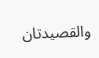والقصيدتان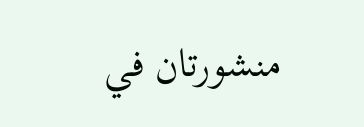منشورتان في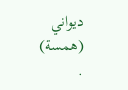ديواني (همسة) .